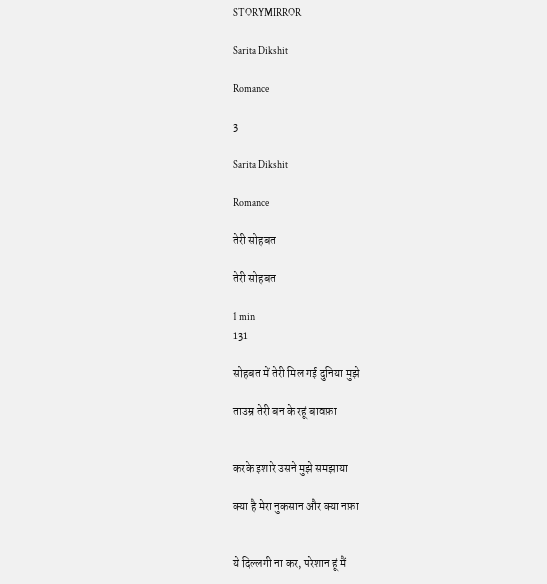STORYMIRROR

Sarita Dikshit

Romance

3

Sarita Dikshit

Romance

तेरी सोहबत

तेरी सोहबत

1 min
131

सोहबत में तेरी मिल गई दुनिया मुझे

ताउम्र तेरी बन के रहूं बावफ़ा


करके इशारे उसने मुझे समझाया

क्या है मेरा नुकसान और क्या नफ़ा


ये दिल्लगी ना कर, परेशान हूं मैं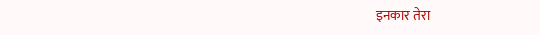इनकार तेरा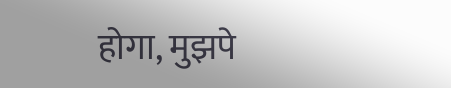होगा, मुझपे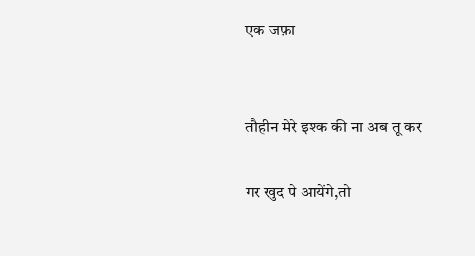एक जफ़ा


तौहीन मेरे इश्क की ना अब तू कर

गर खुद पे आयेंगे,तो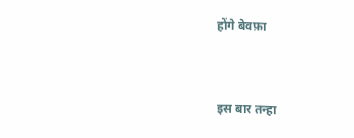होंगे बेवफ़ा


इस बार तन्हा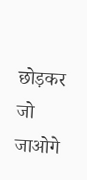छोड़कर जो जाओगे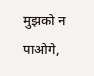मुझको न पाओगे,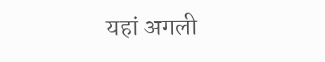यहां अगली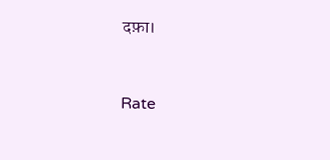दफ़ा।


Rate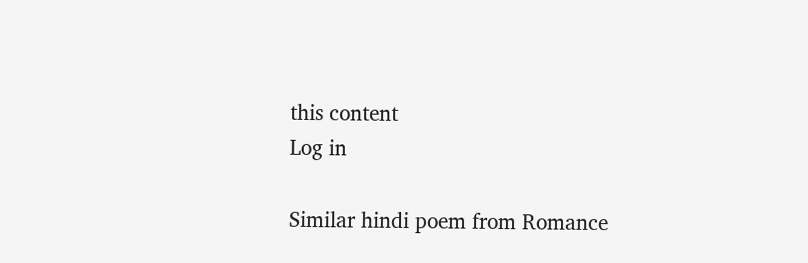this content
Log in

Similar hindi poem from Romance